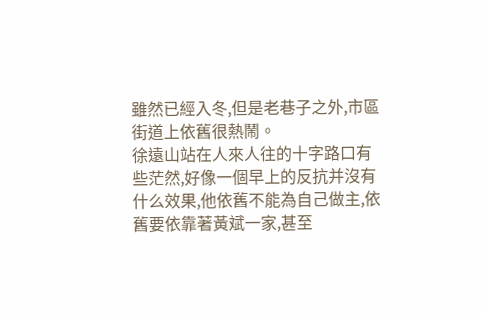雖然已經入冬,但是老巷子之外,市區街道上依舊很熱鬧。
徐遠山站在人來人往的十字路口有些茫然,好像一個早上的反抗并沒有什么效果,他依舊不能為自己做主,依舊要依靠著黃斌一家,甚至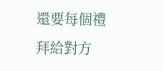還要每個禮拜給對方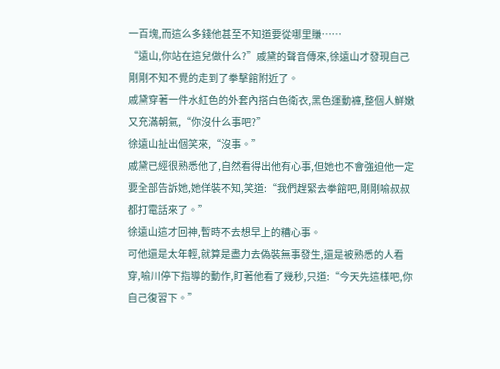一百塊,而這么多錢他甚至不知道要從哪里賺……
“遠山,你站在這兒做什么?”戚黛的聲音傳來,徐遠山才發現自己剛剛不知不覺的走到了拳擊館附近了。
戚黛穿著一件水紅色的外套內搭白色衛衣,黑色運動褲,整個人鮮嫩又充滿朝氣,“你沒什么事吧?”
徐遠山扯出個笑來,“沒事。”
戚黛已經很熟悉他了,自然看得出他有心事,但她也不會強迫他一定要全部告訴她,她佯裝不知,笑道:“我們趕緊去拳館吧,剛剛喻叔叔都打電話來了。”
徐遠山這才回神,暫時不去想早上的糟心事。
可他還是太年輕,就算是盡力去偽裝無事發生,還是被熟悉的人看穿,喻川停下指導的動作,盯著他看了幾秒,只道:“今天先這樣吧,你自己復習下。”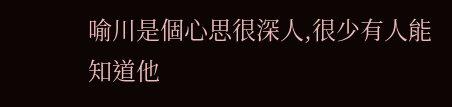喻川是個心思很深人,很少有人能知道他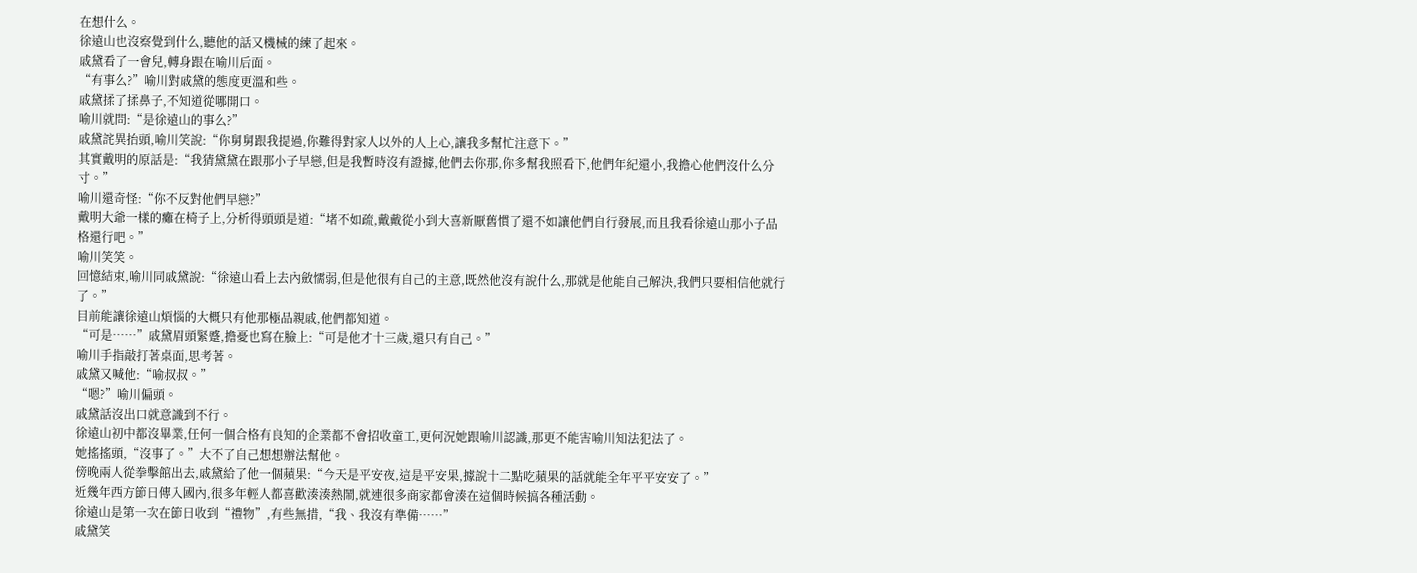在想什么。
徐遠山也沒察覺到什么,聽他的話又機械的練了起來。
戚黛看了一會兒,轉身跟在喻川后面。
“有事么?”喻川對戚黛的態度更溫和些。
戚黛揉了揉鼻子,不知道從哪開口。
喻川就問:“是徐遠山的事么?”
戚黛詫異抬頭,喻川笑說:“你舅舅跟我提過,你難得對家人以外的人上心,讓我多幫忙注意下。”
其實戴明的原話是:“我猜黛黛在跟那小子早戀,但是我暫時沒有證據,他們去你那,你多幫我照看下,他們年紀還小,我擔心他們沒什么分寸。”
喻川還奇怪:“你不反對他們早戀?”
戴明大爺一樣的癱在椅子上,分析得頭頭是道:“堵不如疏,戴戴從小到大喜新厭舊慣了還不如讓他們自行發展,而且我看徐遠山那小子品格還行吧。”
喻川笑笑。
回憶結束,喻川同戚黛說:“徐遠山看上去內斂懦弱,但是他很有自己的主意,既然他沒有說什么,那就是他能自己解決,我們只要相信他就行了。”
目前能讓徐遠山煩惱的大概只有他那極品親戚,他們都知道。
“可是……”戚黛眉頭緊蹙,擔憂也寫在臉上:“可是他才十三歲,還只有自己。”
喻川手指敲打著桌面,思考著。
戚黛又喊他:“喻叔叔。”
“嗯?”喻川偏頭。
戚黛話沒出口就意識到不行。
徐遠山初中都沒畢業,任何一個合格有良知的企業都不會招收童工,更何況她跟喻川認識,那更不能害喻川知法犯法了。
她搖搖頭,“沒事了。”大不了自己想想辦法幫他。
傍晚兩人從拳擊館出去,戚黛給了他一個蘋果:“今天是平安夜,這是平安果,據說十二點吃蘋果的話就能全年平平安安了。”
近幾年西方節日傳入國內,很多年輕人都喜歡湊湊熱鬧,就連很多商家都會湊在這個時候搞各種活動。
徐遠山是第一次在節日收到“禮物”,有些無措,“我、我沒有準備……”
戚黛笑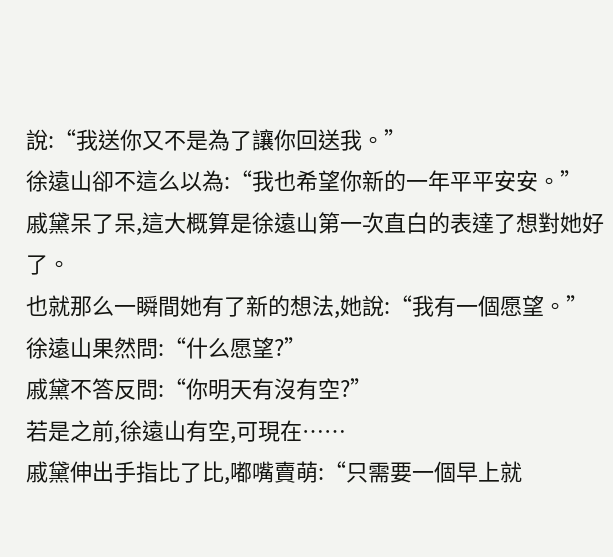說:“我送你又不是為了讓你回送我。”
徐遠山卻不這么以為:“我也希望你新的一年平平安安。”
戚黛呆了呆,這大概算是徐遠山第一次直白的表達了想對她好了。
也就那么一瞬間她有了新的想法,她說:“我有一個愿望。”
徐遠山果然問:“什么愿望?”
戚黛不答反問:“你明天有沒有空?”
若是之前,徐遠山有空,可現在……
戚黛伸出手指比了比,嘟嘴賣萌:“只需要一個早上就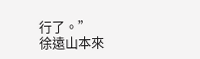行了。”
徐遠山本來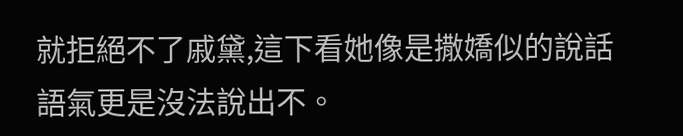就拒絕不了戚黛,這下看她像是撒嬌似的說話語氣更是沒法說出不。